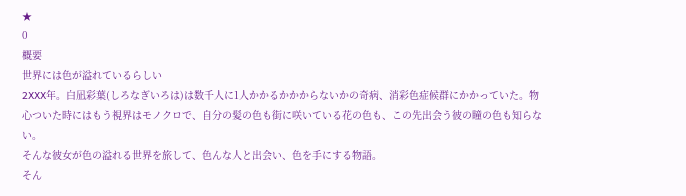★
0
概要
世界には色が溢れているらしい
2XXX年。白凪彩葉(しろなぎいろは)は数千人に1人かかるかかからないかの奇病、消彩色症候群にかかっていた。物心ついた時にはもう視界はモノクロで、自分の髪の色も街に咲いている花の色も、この先出会う彼の瞳の色も知らない。
そんな彼女が色の溢れる世界を旅して、色んな人と出会い、色を手にする物語。
そん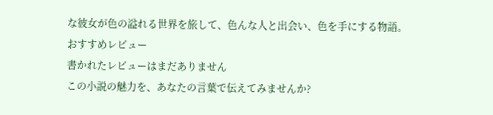な彼女が色の溢れる世界を旅して、色んな人と出会い、色を手にする物語。
おすすめレビュー
書かれたレビューはまだありません
この小説の魅力を、あなたの言葉で伝えてみませんか?